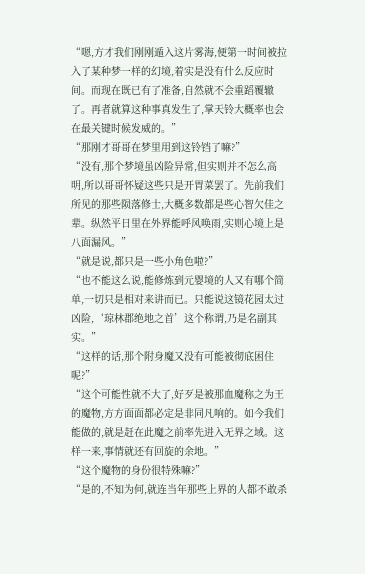“嗯,方才我们刚刚遁入这片雾海,便第一时间被拉入了某种梦一样的幻境,着实是没有什么反应时间。而现在既已有了准备,自然就不会重蹈覆辙了。再者就算这种事真发生了,掌天铃大概率也会在最关键时候发威的。”
“那刚才哥哥在梦里用到这铃铛了嘛?”
“没有,那个梦境虽凶险异常,但实则并不怎么高明,所以哥哥怀疑这些只是开胃菜罢了。先前我们所见的那些陨落修士,大概多数都是些心智欠佳之辈。纵然平日里在外界能呼风唤雨,实则心境上是八面漏风。”
“就是说,都只是一些小角色啦?”
“也不能这么说,能修炼到元婴境的人又有哪个简单,一切只是相对来讲而已。只能说这镜花园太过凶险,‘琼林郡绝地之首’这个称谓,乃是名副其实。”
“这样的话,那个附身魔又没有可能被彻底困住呢?”
“这个可能性就不大了,好歹是被那血魔称之为王的魔物,方方面面都必定是非同凡响的。如今我们能做的,就是赶在此魔之前率先进入无界之域。这样一来,事情就还有回旋的余地。”
“这个魔物的身份很特殊嘛?”
“是的,不知为何,就连当年那些上界的人都不敢杀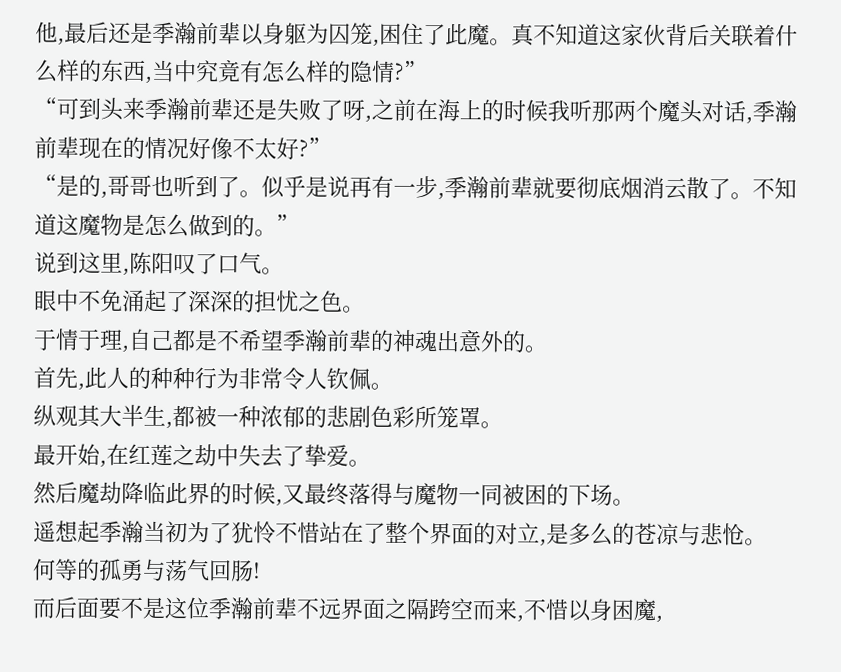他,最后还是季瀚前辈以身躯为囚笼,困住了此魔。真不知道这家伙背后关联着什么样的东西,当中究竟有怎么样的隐情?”
“可到头来季瀚前辈还是失败了呀,之前在海上的时候我听那两个魔头对话,季瀚前辈现在的情况好像不太好?”
“是的,哥哥也听到了。似乎是说再有一步,季瀚前辈就要彻底烟消云散了。不知道这魔物是怎么做到的。”
说到这里,陈阳叹了口气。
眼中不免涌起了深深的担忧之色。
于情于理,自己都是不希望季瀚前辈的神魂出意外的。
首先,此人的种种行为非常令人钦佩。
纵观其大半生,都被一种浓郁的悲剧色彩所笼罩。
最开始,在红莲之劫中失去了挚爱。
然后魔劫降临此界的时候,又最终落得与魔物一同被困的下场。
遥想起季瀚当初为了犹怜不惜站在了整个界面的对立,是多么的苍凉与悲怆。
何等的孤勇与荡气回肠!
而后面要不是这位季瀚前辈不远界面之隔跨空而来,不惜以身困魔,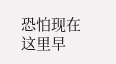恐怕现在这里早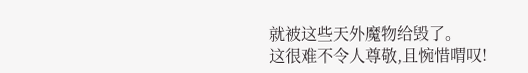就被这些天外魔物给毁了。
这很难不令人尊敬,且惋惜喟叹!